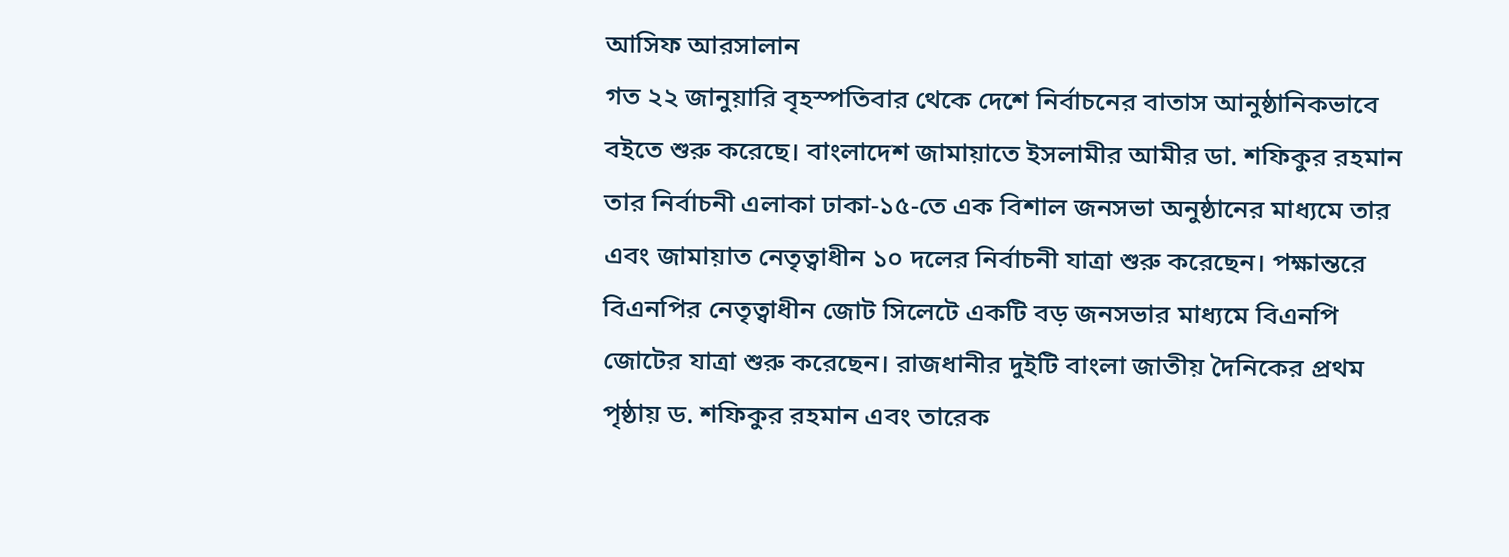আসিফ আরসালান
গত ২২ জানুয়ারি বৃহস্পতিবার থেকে দেশে নির্বাচনের বাতাস আনুষ্ঠানিকভাবে বইতে শুরু করেছে। বাংলাদেশ জামায়াতে ইসলামীর আমীর ডা. শফিকুর রহমান তার নির্বাচনী এলাকা ঢাকা-১৫-তে এক বিশাল জনসভা অনুষ্ঠানের মাধ্যমে তার এবং জামায়াত নেতৃত্বাধীন ১০ দলের নির্বাচনী যাত্রা শুরু করেছেন। পক্ষান্তরে বিএনপির নেতৃত্বাধীন জোট সিলেটে একটি বড় জনসভার মাধ্যমে বিএনপি জোটের যাত্রা শুরু করেছেন। রাজধানীর দুইটি বাংলা জাতীয় দৈনিকের প্রথম পৃষ্ঠায় ড. শফিকুর রহমান এবং তারেক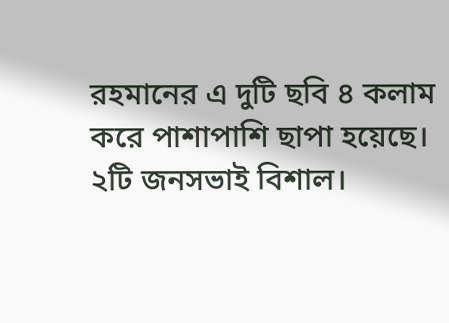রহমানের এ দুটি ছবি ৪ কলাম করে পাশাপাশি ছাপা হয়েছে। ২টি জনসভাই বিশাল।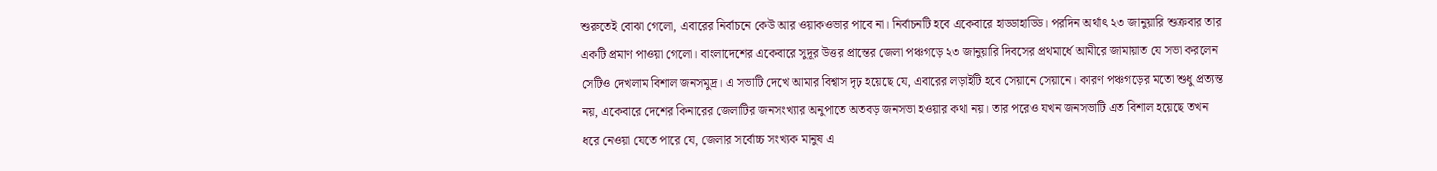শুরুতেই বোঝা গেলো, এবারের নির্বাচনে কেউ আর ওয়াকওভার পাবে না। নির্বাচনটি হবে একেবারে হাড্ডাহাড্ডি। পরদিন অর্থাৎ ২৩ জানুয়ারি শুক্রবার তার একটি প্রমাণ পাওয়া গেলো। বাংলাদেশের একেবারে সুদূর উত্তর প্রান্তের জেলা পঞ্চগড়ে ২৩ জানুয়ারি দিবসের প্রথমার্ধে আমীরে জামায়াত যে সভা করলেন সেটিও দেখলাম বিশাল জনসমুদ্র। এ সভাটি দেখে আমার বিশ্বাস দৃঢ় হয়েছে যে, এবারের লড়াইটি হবে সেয়ানে সেয়ানে। কারণ পঞ্চগড়ের মতো শুধু প্রত্যন্ত নয়, একেবারে দেশের কিনারের জেলাটির জনসংখ্যার অনুপাতে অতবড় জনসভা হওয়ার কথা নয়। তার পরেও যখন জনসভাটি এত বিশাল হয়েছে তখন ধরে নেওয়া যেতে পারে যে, জেলার সর্বোচ্চ সংখ্যক মানুষ এ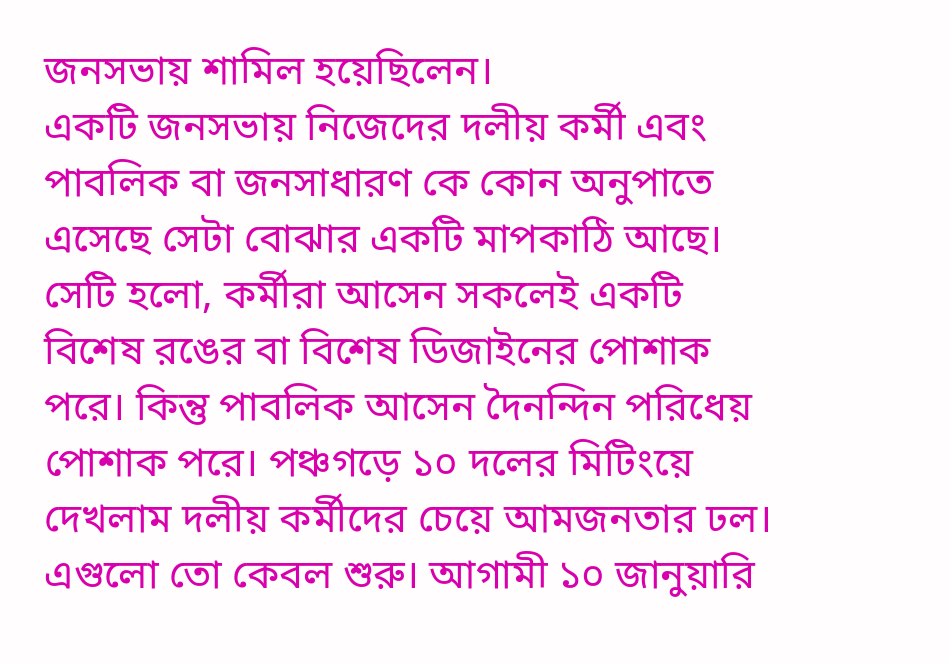জনসভায় শামিল হয়েছিলেন।
একটি জনসভায় নিজেদের দলীয় কর্মী এবং পাবলিক বা জনসাধারণ কে কোন অনুপাতে এসেছে সেটা বোঝার একটি মাপকাঠি আছে। সেটি হলো, কর্মীরা আসেন সকলেই একটি বিশেষ রঙের বা বিশেষ ডিজাইনের পোশাক পরে। কিন্তু পাবলিক আসেন দৈনন্দিন পরিধেয় পোশাক পরে। পঞ্চগড়ে ১০ দলের মিটিংয়ে দেখলাম দলীয় কর্মীদের চেয়ে আমজনতার ঢল। এগুলো তো কেবল শুরু। আগামী ১০ জানুয়ারি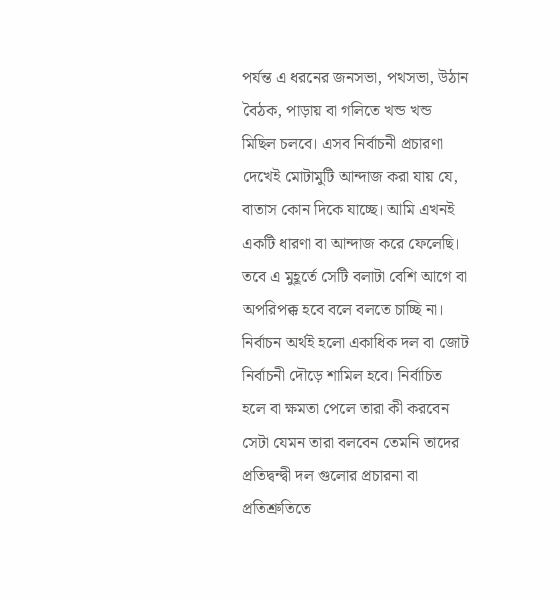পর্যন্ত এ ধরনের জনসভা, পথসভা, উঠান বৈঠক, পাড়ায় বা গলিতে খন্ড খন্ড মিছিল চলবে। এসব নির্বাচনী প্রচারণা দেখেই মোটামুটি আন্দাজ করা যায় যে, বাতাস কোন দিকে যাচ্ছে। আমি এখনই একটি ধারণা বা আন্দাজ করে ফেলেছি। তবে এ মুহূর্তে সেটি বলাটা বেশি আগে বা অপরিপক্ক হবে বলে বলতে চাচ্ছি না।
নির্বাচন অর্থই হলো একাধিক দল বা জোট নির্বাচনী দৌড়ে শামিল হবে। নির্বাচিত হলে বা ক্ষমতা পেলে তারা কী করবেন সেটা যেমন তারা বলবেন তেমনি তাদের প্রতিদ্বন্দ্বী দল গুলোর প্রচারনা বা প্রতিশ্রুতিতে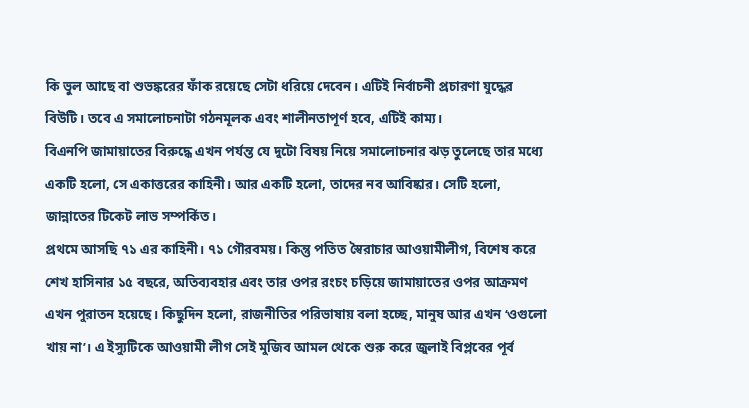কি ভুল আছে বা শুভঙ্করের ফাঁক রয়েছে সেটা ধরিয়ে দেবেন। এটিই নির্বাচনী প্রচারণা যুদ্ধের বিউটি। তবে এ সমালোচনাটা গঠনমূলক এবং শালীনতাপূর্ণ হবে, এটিই কাম্য।
বিএনপি জামায়াতের বিরুদ্ধে এখন পর্যন্ত যে দুটো বিষয় নিয়ে সমালোচনার ঝড় তুলেছে তার মধ্যে একটি হলো, সে একাত্তরের কাহিনী। আর একটি হলো, তাদের নব আবিষ্কার। সেটি হলো, জান্নাতের টিকেট লাভ সম্পর্কিত।
প্রথমে আসছি ৭১ এর কাহিনী। ৭১ গৌরবময়। কিন্তু পতিত স্বৈরাচার আওয়ামীলীগ, বিশেষ করে শেখ হাসিনার ১৫ বছরে, অতিব্যবহার এবং তার ওপর রংচং চড়িয়ে জামায়াতের ওপর আক্রমণ এখন পুরাতন হয়েছে। কিছুদিন হলো, রাজনীতির পরিভাষায় বলা হচ্ছে, মানুষ আর এখন ‘ওগুলো খায় না’। এ ইস্যুটিকে আওয়ামী লীগ সেই মুজিব আমল থেকে শুরু করে জুলাই বিপ্লবের পূর্ব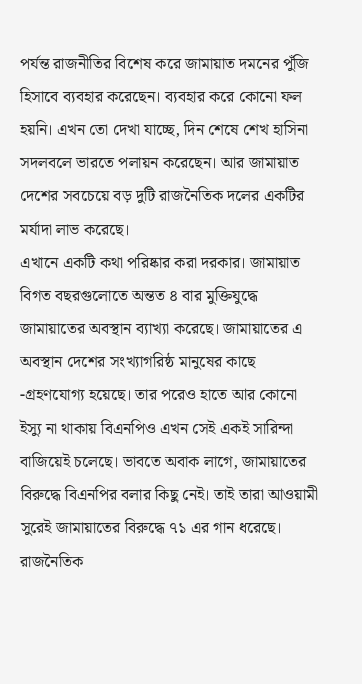পর্যন্ত রাজনীতির বিশেষ করে জামায়াত দমনের পুঁজি হিসাবে ব্যবহার করেছেন। ব্যবহার করে কোনো ফল হয়নি। এখন তো দেখা যাচ্ছে, দিন শেষে শেখ হাসিনা সদলবলে ভারতে পলায়ন করেছেন। আর জামায়াত দেশের সবচেয়ে বড় দুটি রাজনৈতিক দলের একটির মর্যাদা লাভ করেছে।
এখানে একটি কথা পরিষ্কার করা দরকার। জামায়াত বিগত বছরগুলোতে অন্তত ৪ বার মুক্তিযুদ্ধে জামায়াতের অবস্থান ব্যাখ্যা করেছে। জামায়াতের এ অবস্থান দেশের সংখ্যাগরিষ্ঠ মানুষের কাছে -গ্রহণযোগ্য হয়েছে। তার পরেও হাতে আর কোনো ইস্যু না থাকায় বিএনপিও এখন সেই একই সারিন্দা বাজিয়েই চলেছে। ভাবতে অবাক লাগে, জামায়াতের বিরুদ্ধে বিএনপির বলার কিছু নেই। তাই তারা আওয়ামী সুরেই জামায়াতের বিরুদ্ধে ৭১ এর গান ধরেছে। রাজনৈতিক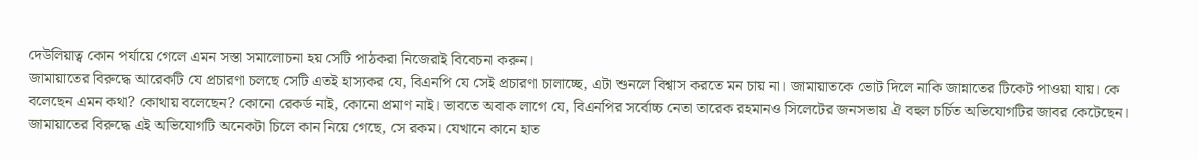দেউলিয়াত্ব কোন পর্যায়ে গেলে এমন সস্তা সমালোচনা হয় সেটি পাঠকরা নিজেরাই বিবেচনা করুন।
জামায়াতের বিরুদ্ধে আরেকটি যে প্রচারণা চলছে সেটি এতই হাস্যকর যে, বিএনপি যে সেই প্রচারণা চালাচ্ছে, এটা শুনলে বিশ্বাস করতে মন চায় না। জামায়াতকে ভোট দিলে নাকি জান্নাতের টিকেট পাওয়া যায়। কে বলেছেন এমন কথা? কোথায় বলেছেন? কোনো রেকর্ড নাই, কোনো প্রমাণ নাই। ভাবতে অবাক লাগে যে, বিএনপির সর্বোচ্চ নেতা তারেক রহমানও সিলেটের জনসভায় ঐ বহুল চর্চিত অভিযোগটির জাবর কেটেছেন।
জামায়াতের বিরুদ্ধে এই অভিযোগটি অনেকটা চিলে কান নিয়ে গেছে, সে রকম। যেখানে কানে হাত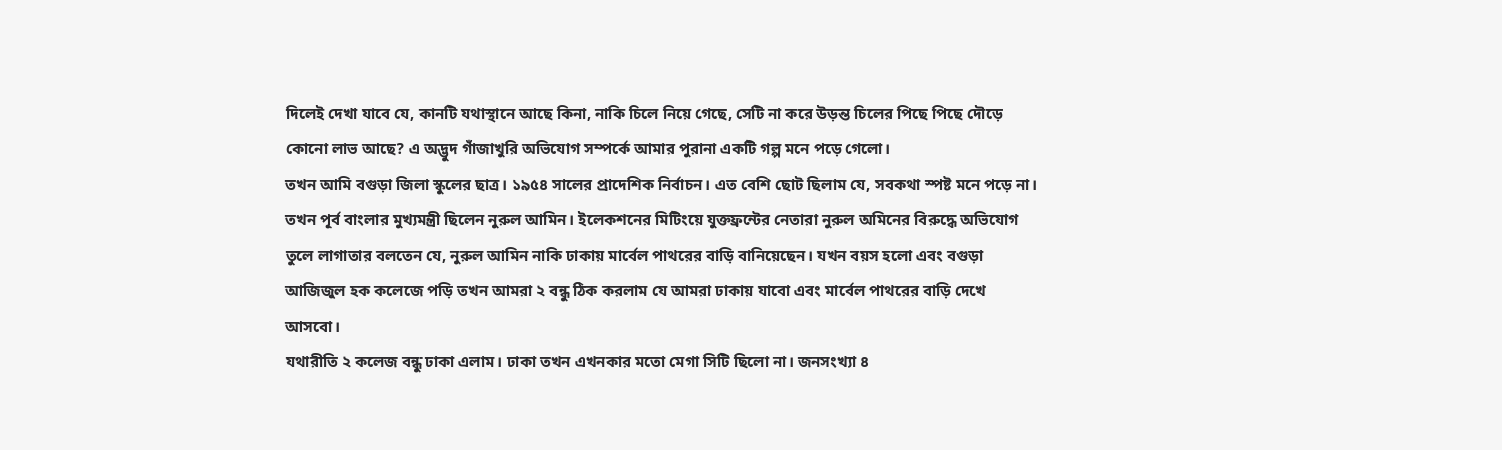দিলেই দেখা যাবে যে, কানটি যথাস্থানে আছে কিনা, নাকি চিলে নিয়ে গেছে, সেটি না করে উড়ন্ত চিলের পিছে পিছে দৌড়ে কোনো লাভ আছে? এ অদ্ভুদ গাঁজাখুরি অভিযোগ সম্পর্কে আমার পুরানা একটি গল্প মনে পড়ে গেলো।
তখন আমি বগুড়া জিলা স্কুলের ছাত্র। ১৯৫৪ সালের প্রাদেশিক নির্বাচন। এত বেশি ছোট ছিলাম যে, সবকথা স্পষ্ট মনে পড়ে না। তখন পূর্ব বাংলার মুখ্যমন্ত্রী ছিলেন নুরুল আমিন। ইলেকশনের মিটিংয়ে যুক্তফ্রন্টের নেতারা নুরুল অমিনের বিরুদ্ধে অভিযোগ তুলে লাগাতার বলতেন যে, নুরুল আমিন নাকি ঢাকায় মার্বেল পাথরের বাড়ি বানিয়েছেন। যখন বয়স হলো এবং বগুড়া আজিজুল হক কলেজে পড়ি তখন আমরা ২ বন্ধু ঠিক করলাম যে আমরা ঢাকায় যাবো এবং মার্বেল পাথরের বাড়ি দেখে আসবো।
যথারীতি ২ কলেজ বন্ধু ঢাকা এলাম। ঢাকা তখন এখনকার মতো মেগা সিটি ছিলো না। জনসংখ্যা ৪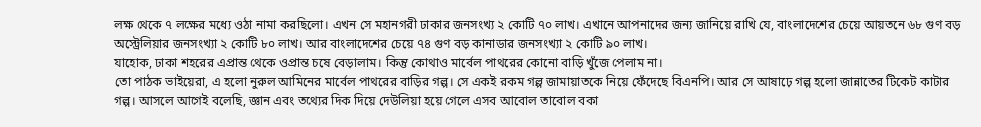লক্ষ থেকে ৭ লক্ষের মধ্যে ওঠা নামা করছিলো। এখন সে মহানগরী ঢাকার জনসংখ্য ২ কোটি ৭০ লাখ। এখানে আপনাদের জন্য জানিয়ে রাখি যে, বাংলাদেশের চেয়ে আয়তনে ৬৮ গুণ বড় অস্ট্রেলিয়ার জনসংখ্যা ২ কোটি ৮০ লাখ। আর বাংলাদেশের চেয়ে ৭৪ গুণ বড় কানাডার জনসংখ্যা ২ কোটি ৯০ লাখ।
যাহোক, ঢাকা শহরের এপ্রান্ত থেকে ওপ্রান্ত চষে বেড়ালাম। কিন্তু কোথাও মার্বেল পাথরের কোনো বাড়ি খুঁজে পেলাম না।
তো পাঠক ভাইয়েরা, এ হলো নুরুল আমিনের মার্বেল পাথরের বাড়ির গল্প। সে একই রকম গল্প জামায়াতকে নিয়ে ফেঁদেছে বিএনপি। আর সে আষাঢ়ে গল্প হলো জান্নাতের টিকেট কাটার গল্প। আসলে আগেই বলেছি, জ্ঞান এবং তথ্যের দিক দিয়ে দেউলিয়া হয়ে গেলে এসব আবোল তাবোল বকা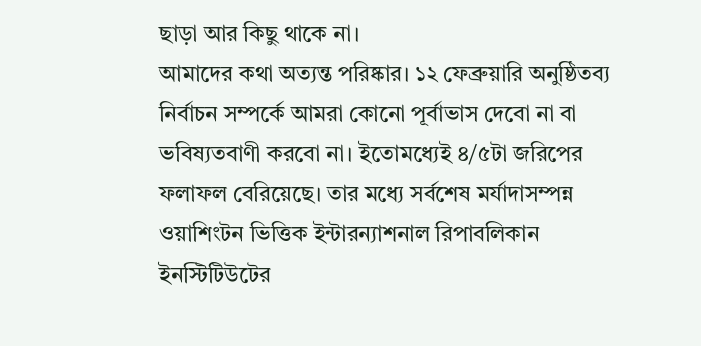ছাড়া আর কিছু থাকে না।
আমাদের কথা অত্যন্ত পরিষ্কার। ১২ ফেব্রুয়ারি অনুষ্ঠিতব্য নির্বাচন সম্পর্কে আমরা কোনো পূর্বাভাস দেবো না বা ভবিষ্যতবাণী করবো না। ইতোমধ্যেই ৪/৫টা জরিপের ফলাফল বেরিয়েছে। তার মধ্যে সর্বশেষ মর্যাদাসম্পন্ন ওয়াশিংটন ভিত্তিক ইন্টারন্যাশনাল রিপাবলিকান ইনস্টিটিউটের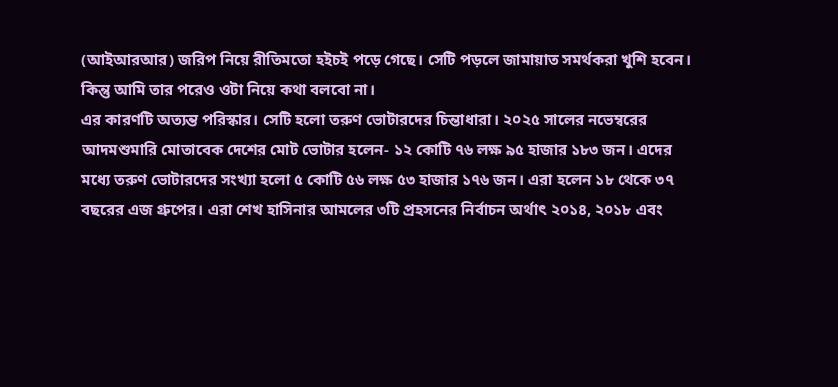(আইআরআর) জরিপ নিয়ে রীতিমতো হইচই পড়ে গেছে। সেটি পড়লে জামায়াত সমর্থকরা খুশি হবেন। কিন্তু আমি তার পরেও ওটা নিয়ে কথা বলবো না।
এর কারণটি অত্যন্ত পরিস্কার। সেটি হলো তরুণ ভোটারদের চিন্তাধারা। ২০২৫ সালের নভেম্বরের আদমশুমারি মোতাবেক দেশের মোট ভোটার হলেন- ১২ কোটি ৭৬ লক্ষ ৯৫ হাজার ১৮৩ জন। এদের মধ্যে তরুণ ভোটারদের সংখ্যা হলো ৫ কোটি ৫৬ লক্ষ ৫৩ হাজার ১৭৬ জন। এরা হলেন ১৮ থেকে ৩৭ বছরের এজ গ্রুপের। এরা শেখ হাসিনার আমলের ৩টি প্রহসনের নির্বাচন অর্থাৎ ২০১৪, ২০১৮ এবং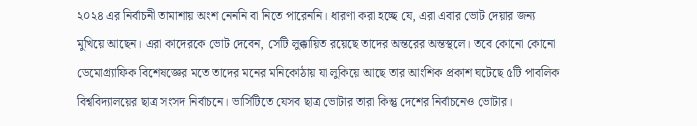২০২৪ এর নির্বাচনী তামাশায় অংশ নেননি বা নিতে পারেননি। ধারণা করা হচ্ছে যে, এরা এবার ভোট দেয়ার জন্য মুখিয়ে আছেন। এরা কাদেরকে ভোট দেবেন, সেটি লুক্কায়িত রয়েছে তাদের অন্তরের অন্তস্থলে। তবে কোনো কোনো ডেমোগ্র্যাফিক বিশেষজ্ঞের মতে তাদের মনের মনিকোঠায় যা লুকিয়ে আছে তার আংশিক প্রকাশ ঘটেছে ৫টি পাবলিক বিশ্ববিদ্যালয়ের ছাত্র সংসদ নির্বাচনে। ভার্সিটিতে যেসব ছাত্র ভোটার তারা কিন্তু দেশের নির্বাচনেও ভোটার।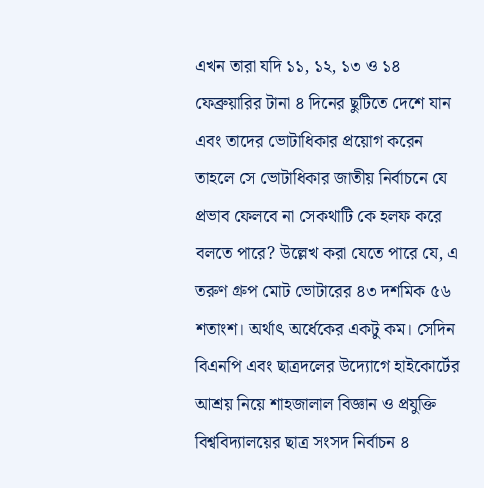এখন তারা যদি ১১, ১২, ১৩ ও ১৪ ফেব্রুয়ারির টানা ৪ দিনের ছুটিতে দেশে যান এবং তাদের ভোটাধিকার প্রয়োগ করেন তাহলে সে ভোটাধিকার জাতীয় নির্বাচনে যে প্রভাব ফেলবে না সেকথাটি কে হলফ করে বলতে পারে? উল্লেখ করা যেতে পারে যে, এ তরুণ গ্রুপ মোট ভোটারের ৪৩ দশমিক ৫৬ শতাংশ। অর্থাৎ অর্ধেকের একটু কম। সেদিন বিএনপি এবং ছাত্রদলের উদ্যোগে হাইকোর্টের আশ্রয় নিয়ে শাহজালাল বিজ্ঞান ও প্রযুক্তি বিশ্ববিদ্যালয়ের ছাত্র সংসদ নির্বাচন ৪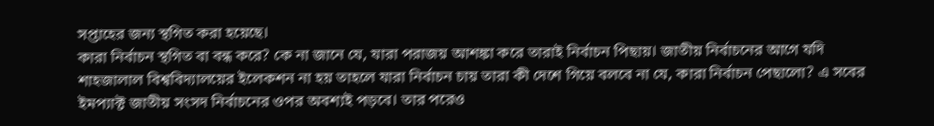সপ্তাহের জন্য স্থগিত করা হয়েছে।
কারা নির্বাচন স্থগিত বা বন্ধ করে? কে না জানে যে, যারা পরাজয় আশঙ্কা করে তারাই নির্বাচন পিছায়। জাতীয় নির্বাচনের আগে যদি শাহজালাল বিশ্ববিদ্যালয়ের ইলেকশন না হয় তাহলে যারা নির্বাচন চায় তারা কী দেশে গিয়ে বলবে না যে, কারা নির্বাচন পেছালো? এ সবের ইমপ্যাক্ট জাতীয় সংসদ নির্বাচনের ওপর অবশ্যই পড়বে। তার পরেও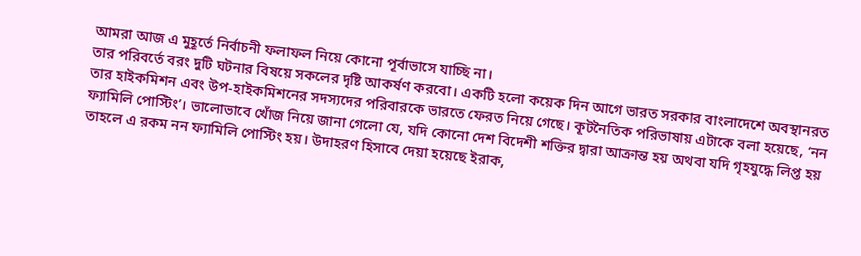আমরা আজ এ মুহূর্তে নির্বাচনী ফলাফল নিয়ে কোনো পূর্বাভাসে যাচ্ছি না।
তার পরিবর্তে বরং দুটি ঘটনার বিষয়ে সকলের দৃষ্টি আকর্ষণ করবো। একটি হলো কয়েক দিন আগে ভারত সরকার বাংলাদেশে অবস্থানরত তার হাইকমিশন এবং উপ-হাইকমিশনের সদস্যদের পরিবারকে ভারতে ফেরত নিয়ে গেছে। কূটনৈতিক পরিভাষায় এটাকে বলা হয়েছে, ‘নন ফ্যামিলি পোস্টিং’। ভালোভাবে খোঁজ নিয়ে জানা গেলো যে, যদি কোনো দেশ বিদেশী শক্তির দ্বারা আক্রান্ত হয় অথবা যদি গৃহযুদ্ধে লিপ্ত হয় তাহলে এ রকম নন ফ্যামিলি পোস্টিং হয়। উদাহরণ হিসাবে দেয়া হয়েছে ইরাক,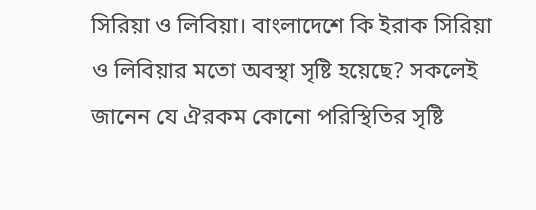সিরিয়া ও লিবিয়া। বাংলাদেশে কি ইরাক সিরিয়া ও লিবিয়ার মতো অবস্থা সৃষ্টি হয়েছে? সকলেই জানেন যে ঐরকম কোনো পরিস্থিতির সৃষ্টি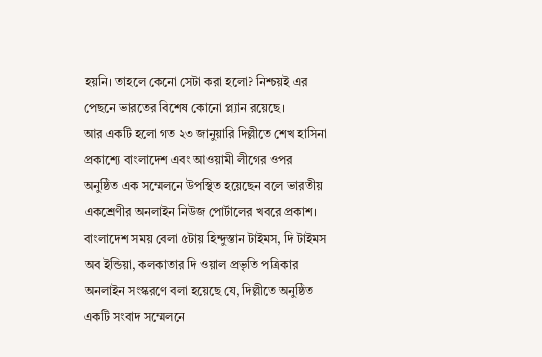হয়নি। তাহলে কেনো সেটা করা হলো? নিশ্চয়ই এর পেছনে ভারতের বিশেষ কোনো প্ল্যান রয়েছে।
আর একটি হলো গত ২৩ জানুয়ারি দিল্লীতে শেখ হাসিনা প্রকাশ্যে বাংলাদেশ এবং আওয়ামী লীগের ওপর অনুষ্ঠিত এক সম্মেলনে উপস্থিত হয়েছেন বলে ভারতীয় একশ্রেণীর অনলাইন নিউজ পোর্টালের খবরে প্রকাশ। বাংলাদেশ সময় বেলা ৫টায় হিন্দুস্তান টাইমস, দি টাইমস অব ইন্ডিয়া, কলকাতার দি ওয়াল প্রভৃতি পত্রিকার অনলাইন সংস্করণে বলা হয়েছে যে, দিল্লীতে অনুষ্ঠিত একটি সংবাদ সম্মেলনে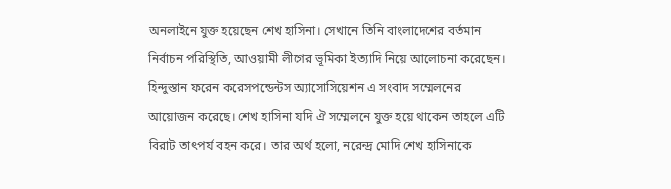অনলাইনে যুক্ত হয়েছেন শেখ হাসিনা। সেখানে তিনি বাংলাদেশের বর্তমান নির্বাচন পরিস্থিতি, আওয়ামী লীগের ভূমিকা ইত্যাদি নিয়ে আলোচনা করেছেন।
হিন্দুস্তান ফরেন করেসপন্ডেন্টস অ্যাসোসিয়েশন এ সংবাদ সম্মেলনের আয়োজন করেছে। শেখ হাসিনা যদি ঐ সম্মেলনে যুক্ত হয়ে থাকেন তাহলে এটি বিরাট তাৎপর্য বহন করে। তার অর্থ হলো, নরেন্দ্র মোদি শেখ হাসিনাকে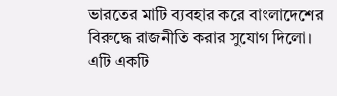ভারতের মাটি ব্যবহার করে বাংলাদেশের বিরুদ্ধে রাজনীতি করার সুযোগ দিলো। এটি একটি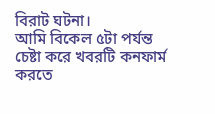বিরাট ঘটনা।
আমি বিকেল ৫টা পর্যন্ত চেষ্টা করে খবরটি কনফার্ম করতে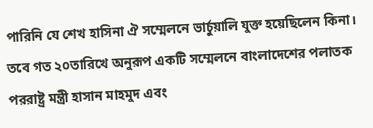পারিনি যে শেখ হাসিনা ঐ সম্মেলনে ভার্চুয়ালি যুক্ত হয়েছিলেন কিনা। তবে গত ২০তারিখে অনুরূপ একটি সম্মেলনে বাংলাদেশের পলাতক পররাষ্ট্র মন্ত্রী হাসান মাহমুদ এবং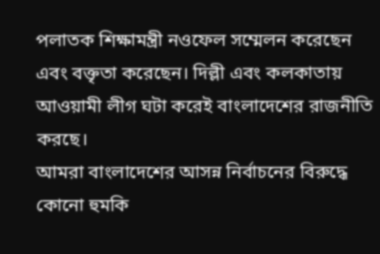পলাতক শিক্ষামন্ত্রী নওফেল সম্মেলন করেছেন এবং বক্তৃতা করেছেন। দিল্লী এবং কলকাতায় আওয়ামী লীগ ঘটা করেই বাংলাদেশের রাজনীতি করছে।
আমরা বাংলাদেশের আসন্ন নির্বাচনের বিরুদ্ধে কোনো হুমকি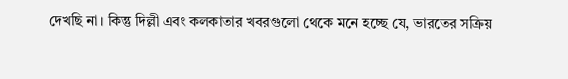দেখছি না। কিন্তু দিল্লী এবং কলকাতার খবরগুলো থেকে মনে হচ্ছে যে, ভারতের সক্রিয়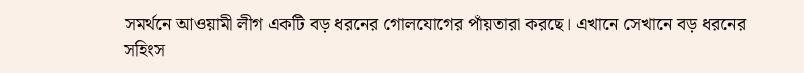সমর্থনে আওয়ামী লীগ একটি বড় ধরনের গোলযোগের পাঁয়তারা করছে। এখানে সেখানে বড় ধরনের সহিংস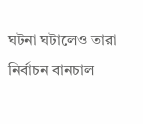ঘটনা ঘটালেও তারা নির্বাচন বানচাল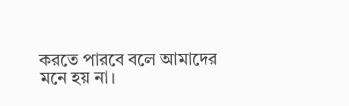করতে পারবে বলে আমাদের মনে হয় না।